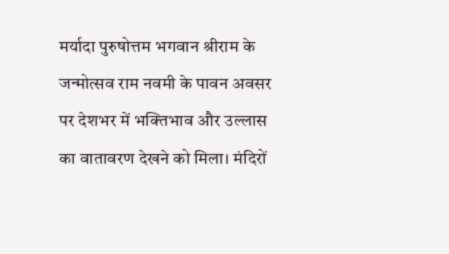मर्यादा पुरुषोत्तम भगवान श्रीराम के जन्मोत्सव राम नवमी के पावन अवसर पर देशभर में भक्तिभाव और उल्लास का वातावरण देखने को मिला। मंदिरों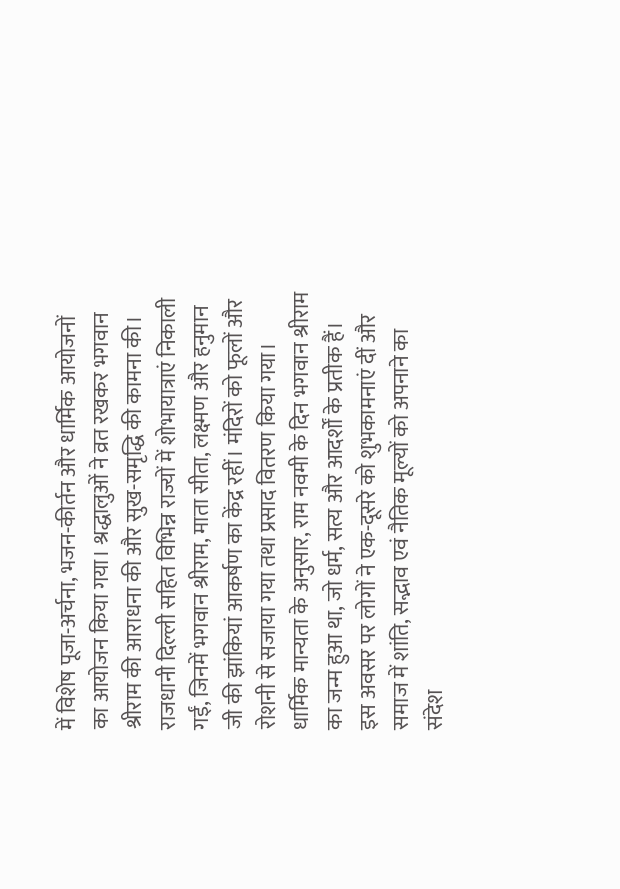में विशेष पूजा-अर्चना, भजन-कीर्तन और धार्मिक आयोजनों का आयोजन किया गया। श्रद्धालुओं ने व्रत रखकर भगवान श्रीराम की आराधना की और सुख-समृद्धि की कामना की।
राजधानी दिल्ली सहित विभिन्न राज्यों में शोभायात्राएं निकाली गईं, जिनमें भगवान श्रीराम, माता सीता, लक्ष्मण और हनुमान जी की झांकियां आकर्षण का केंद्र रहीं। मंदिरों को फूलों और रोशनी से सजाया गया तथा प्रसाद वितरण किया गया।
धार्मिक मान्यता के अनुसार, राम नवमी के दिन भगवान श्रीराम का जन्म हुआ था, जो धर्म, सत्य और आदर्शों के प्रतीक हैं। इस अवसर पर लोगों ने एक-दूसरे को शुभकामनाएं दीं और समाज में शांति, सद्भाव एवं नैतिक मूल्यों को अपनाने का संदेश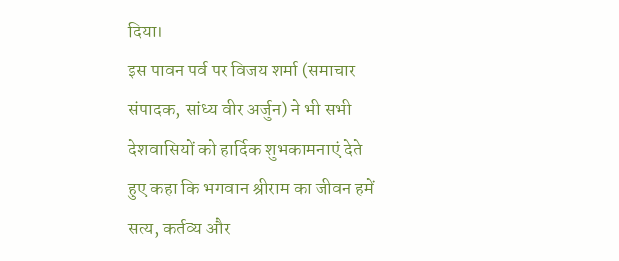दिया।
इस पावन पर्व पर विजय शर्मा (समाचार संपादक, सांध्य वीर अर्जुन) ने भी सभी देशवासियों को हार्दिक शुभकामनाएं देते हुए कहा कि भगवान श्रीराम का जीवन हमें सत्य, कर्तव्य और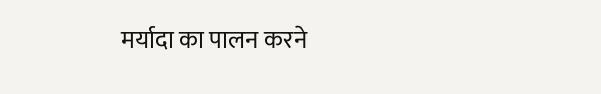मर्यादा का पालन करने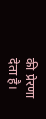की प्रेरणा देता है।